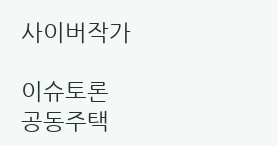사이버작가

이슈토론
공동주택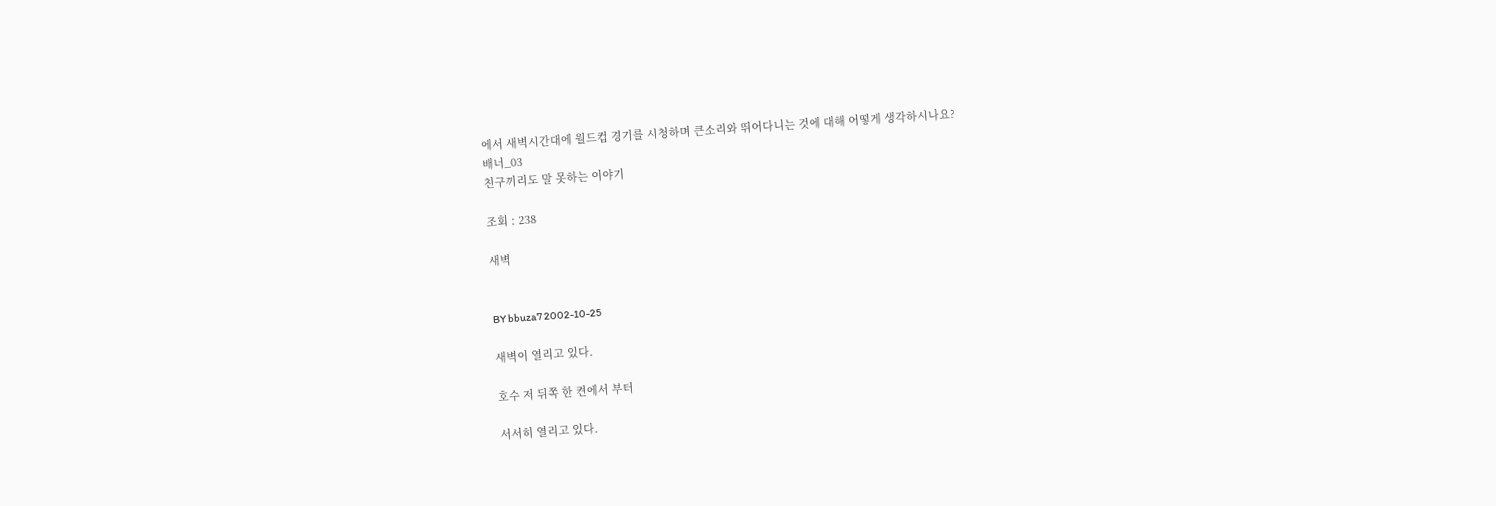에서 새벽시간대에 월드컵 경기를 시청하며 큰소리와 뛰어다니는 것에 대해 어떻게 생각하시나요?
배너_03
친구끼리도 말 못하는 이야기

조회 : 238

새벽


BY bbuza7 2002-10-25

새벽이 열리고 있다.

호수 저 뒤쪽 한 켠에서 부터

서서히 열리고 있다.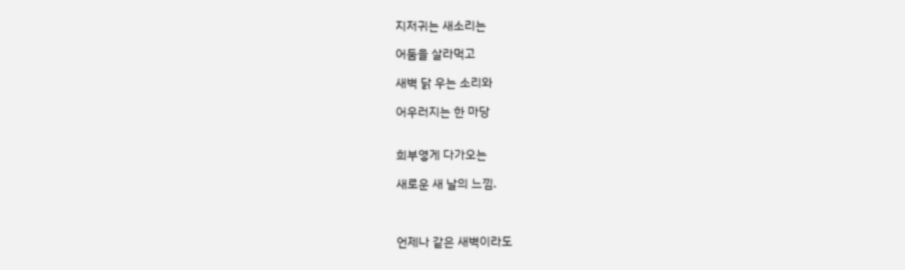지저귀는 새소리는

어둠을 살라먹고

새벽 닭 우는 소리와

어우러지는 한 마당


희부옇게 다가오는

새로운 새 날의 느낌.



언제나 같은 새벽이라도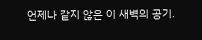언제나 같지 않은 이 새벽의 공기.